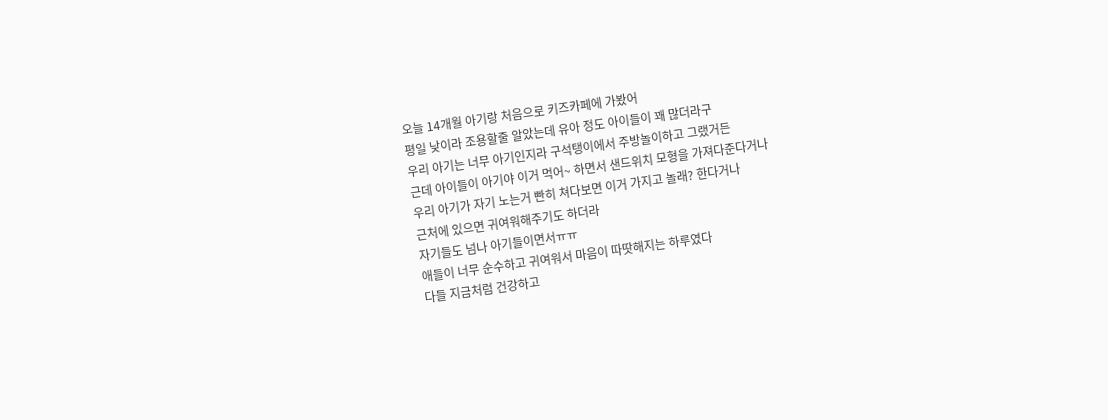오늘 14개월 아기랑 처음으로 키즈카페에 가봤어
평일 낮이라 조용할줄 알았는데 유아 정도 아이들이 꽤 많더라구
우리 아기는 너무 아기인지라 구석탱이에서 주방놀이하고 그랬거든
근데 아이들이 아기야 이거 먹어~ 하면서 샌드위치 모형을 가져다준다거나
우리 아기가 자기 노는거 빤히 쳐다보면 이거 가지고 놀래? 한다거나
근처에 있으면 귀여워해주기도 하더라
자기들도 넘나 아기들이면서ㅠㅠ
애들이 너무 순수하고 귀여워서 마음이 따땃해지는 하루였다
다들 지금처럼 건강하고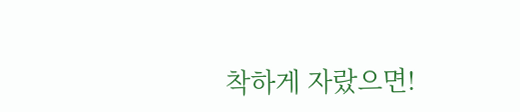착하게 자랐으면!